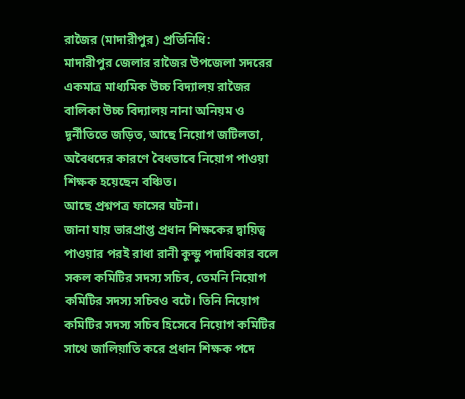রাজৈর (মাদারীপুর) প্রতিনিধি:
মাদারীপুর জেলার রাজৈর উপজেলা সদরের একমাত্র মাধ্যমিক উচ্চ বিদ্যালয় রাজৈর বালিকা উচ্চ বিদ্যালয় নানা অনিয়ম ও দূর্নীতিতে জড়িত, আছে নিয়োগ জটিলতা, অবৈধদের কারণে বৈধভাবে নিয়োগ পাওয়া শিক্ষক হয়েছেন বঞ্চিত।
আছে প্রশ্নপত্র ফাসের ঘটনা।
জানা যায় ভারপ্রাপ্ত প্রধান শিক্ষকের দ্বায়িত্ব পাওয়ার পরই রাধা রানী কুন্ডু পদাধিকার বলে সকল কমিটির সদস্য সচিব, তেমনি নিয়োগ কমিটির সদস্য সচিবও বটে। তিনি নিয়োগ কমিটির সদস্য সচিব হিসেবে নিয়োগ কমিটির সাথে জালিয়াতি করে প্রধান শিক্ষক পদে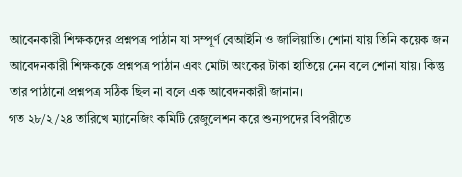আবেনকারী শিক্ষকদের প্রশ্নপত্র পাঠান যা সম্পূর্ণ বেআইনি ও জালিয়াতি। শোনা যায় তিনি কয়েক জন আবেদনকারী শিক্ষককে প্রশ্নপত্র পাঠান এবং মোটা অংকের টাকা হাতিয়ে নেন বলে শোনা যায়। কিন্তু তার পাঠানো প্রশ্নপত্র সঠিক ছিল না বলে এক আবেদনকারী জানান।
গত ২৮/২/২৪ তারিখে ম্যানেজিং কমিটি রেজুলেশন করে শুন্যপদের বিপরীতে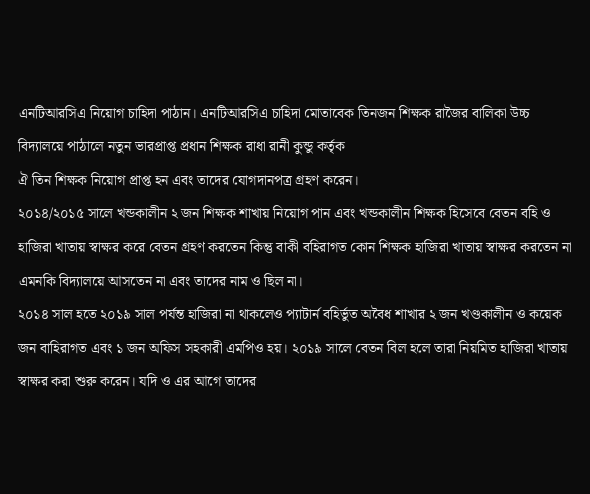এনটিআরসিএ নিয়োগ চাহিদা পাঠান। এনটিআরসিএ চাহিদা মোতাবেক তিনজন শিক্ষক রাজৈর বালিকা উচ্চ বিদ্যালয়ে পাঠালে নতুন ভারপ্রাপ্ত প্রধান শিক্ষক রাধা রানী কুন্ডু কর্তৃক
ঐ তিন শিক্ষক নিয়োগ প্রাপ্ত হন এবং তাদের যোগদানপত্র গ্রহণ করেন।
২০১৪/২০১৫ সালে খন্ডকালীন ২ জন শিক্ষক শাখায় নিয়োগ পান এবং খন্ডকালীন শিক্ষক হিসেবে বেতন বহি ও হাজিরা খাতায় স্বাক্ষর করে বেতন গ্রহণ করতেন কিন্তু বাকী বহিরাগত কোন শিক্ষক হাজিরা খাতায় স্বাক্ষর করতেন না এমনকি বিদ্যালয়ে আসতেন না এবং তাদের নাম ও ছিল না।
২০১৪ সাল হতে ২০১৯ সাল পর্যন্ত হাজিরা না থাকলেও প্যাটার্ন বহির্ভুত অবৈধ শাখার ২ জন খণ্ডকালীন ও কয়েক জন বাহিরাগত এবং ১ জন অফিস সহকারী এমপিও হয়। ২০১৯ সালে বেতন বিল হলে তারা নিয়মিত হাজিরা খাতায় স্বাক্ষর করা শুরু করেন। যদি ও এর আগে তাদের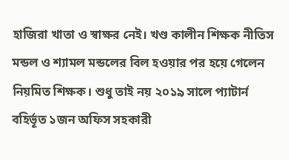হাজিরা খাতা ও স্বাক্ষর নেই। খণ্ড কালীন শিক্ষক নীতিস মন্ডল ও শ্যামল মন্ডলের বিল হওয়ার পর হয়ে গেলেন নিয়মিত শিক্ষক। শুধু তাই নয় ২০১৯ সালে প্যাটার্ন বহির্ভূত ১জন অফিস সহকারী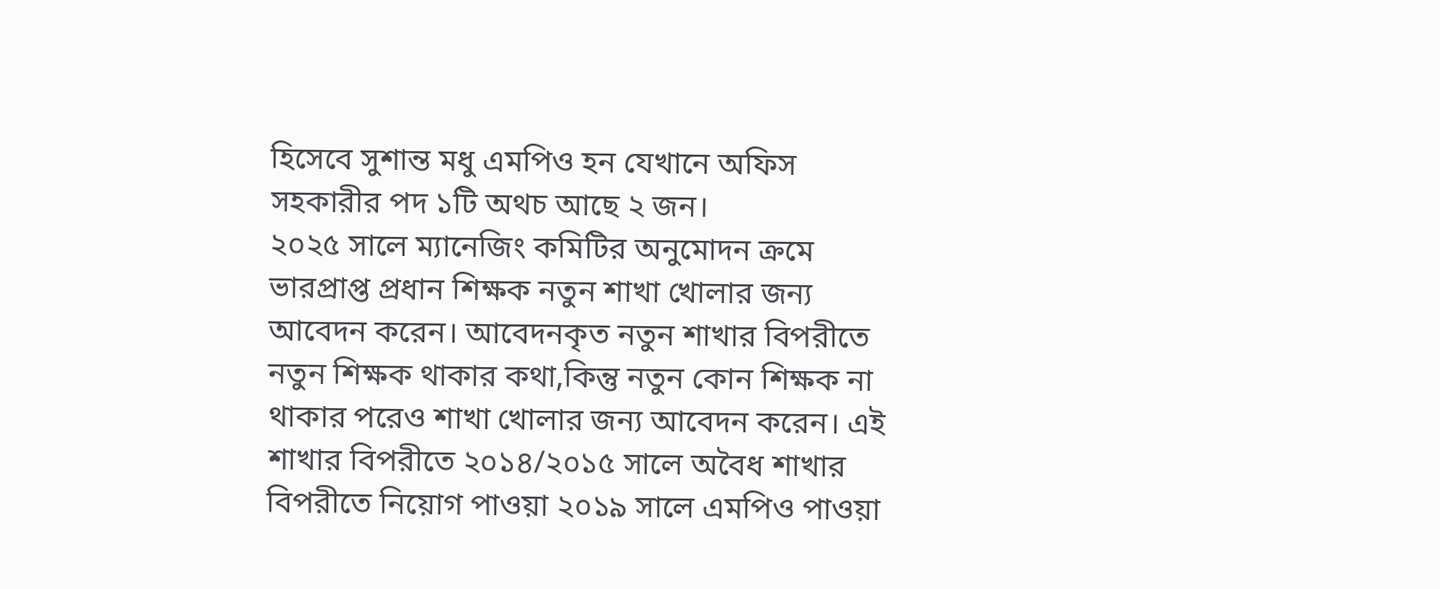হিসেবে সুশান্ত মধু এমপিও হন যেখানে অফিস সহকারীর পদ ১টি অথচ আছে ২ জন।
২০২৫ সালে ম্যানেজিং কমিটির অনুমোদন ক্রমে ভারপ্রাপ্ত প্রধান শিক্ষক নতুন শাখা খোলার জন্য আবেদন করেন। আবেদনকৃত নতুন শাখার বিপরীতে নতুন শিক্ষক থাকার কথা,কিন্তু নতুন কোন শিক্ষক না থাকার পরেও শাখা খোলার জন্য আবেদন করেন। এই শাখার বিপরীতে ২০১৪/২০১৫ সালে অবৈধ শাখার বিপরীতে নিয়োগ পাওয়া ২০১৯ সালে এমপিও পাওয়া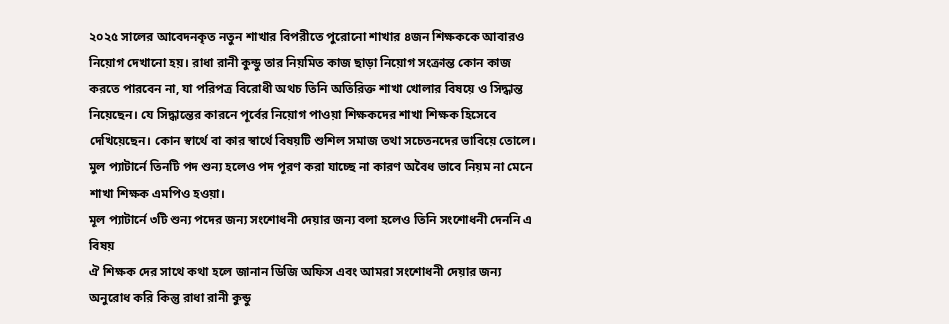২০২৫ সালের আবেদনকৃত নতুন শাখার বিপরীতে পুরোনো শাখার ৪জন শিক্ষককে আবারও নিয়োগ দেখানো হয়। রাধা রানী কুন্ডু তার নিয়মিত কাজ ছাড়া নিয়োগ সংক্রান্ত কোন কাজ করতে পারবেন না, যা পরিপত্র বিরোধী অথচ তিনি অতিরিক্ত শাখা খোলার বিষয়ে ও সিদ্ধান্ত নিয়েছেন। যে সিদ্ধান্তের কারনে পূর্বের নিয়োগ পাওয়া শিক্ষকদের শাখা শিক্ষক হিসেবে দেখিয়েছেন। কোন স্বার্থে বা কার স্বার্থে বিষয়টি শুশিল সমাজ তথা সচেতনদের ভাবিয়ে তোলে।
মুল প্যাটার্নে তিনটি পদ শুন্য হলেও পদ পূরণ করা যাচ্ছে না কারণ অবৈধ ভাবে নিয়ম না মেনে শাখা শিক্ষক এমপিও হওয়া।
মূল প্যাটার্নে ৩টি শুন্য পদের জন্য সংশোধনী দেয়ার জন্য বলা হলেও তিনি সংশোধনী দেননি এ বিষয়
ঐ শিক্ষক দের সাথে কথা হলে জানান ডিজি অফিস এবং আমরা সংশোধনী দেয়ার জন্য অনুরোধ করি কিন্তু রাধা রানী কুন্ডু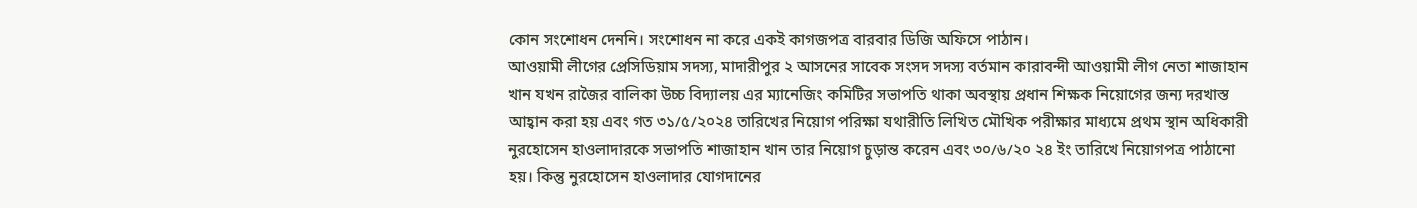কোন সংশোধন দেননি। সংশোধন না করে একই কাগজপত্র বারবার ডিজি অফিসে পাঠান।
আওয়ামী লীগের প্রেসিডিয়াম সদস্য, মাদারীপুর ২ আসনের সাবেক সংসদ সদস্য বর্তমান কারাবন্দী আওয়ামী লীগ নেতা শাজাহান খান যখন রাজৈর বালিকা উচ্চ বিদ্যালয় এর ম্যানেজিং কমিটির সভাপতি থাকা অবস্থায় প্রধান শিক্ষক নিয়োগের জন্য দরখাস্ত আহ্বান করা হয় এবং গত ৩১/৫/২০২৪ তারিখের নিয়োগ পরিক্ষা যথারীতি লিখিত মৌখিক পরীক্ষার মাধ্যমে প্রথম স্থান অধিকারী নুরহোসেন হাওলাদারকে সভাপতি শাজাহান খান তার নিয়োগ চুড়ান্ত করেন এবং ৩০/৬/২০ ২৪ ইং তারিখে নিয়োগপত্র পাঠানো হয়। কিন্তু নুরহোসেন হাওলাদার যোগদানের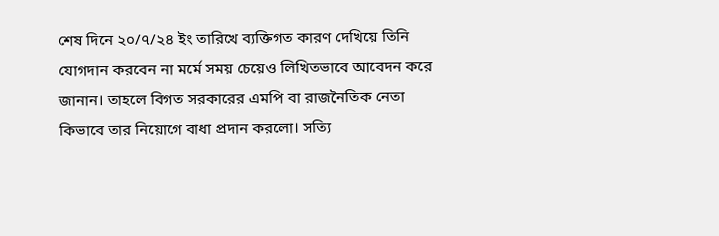শেষ দিনে ২০/৭/২৪ ইং তারিখে ব্যক্তিগত কারণ দেখিয়ে তিনি যোগদান করবেন না মর্মে সময় চেয়েও লিখিতভাবে আবেদন করে জানান। তাহলে বিগত সরকারের এমপি বা রাজনৈতিক নেতা কিভাবে তার নিয়োগে বাধা প্রদান করলো। সত্যি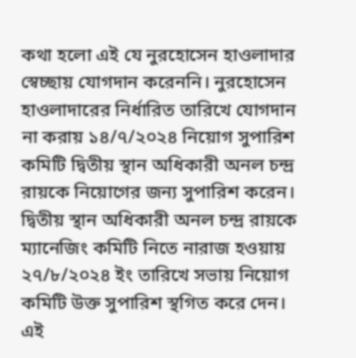কথা হলো এই যে নুরহোসেন হাওলাদার স্বেচ্ছায় যোগদান করেননি। নুরহোসেন হাওলাদারের নির্ধারিত তারিখে যোগদান না করায় ১৪/৭/২০২৪ নিয়োগ সুপারিশ কমিটি দ্বিতীয় স্থান অধিকারী অনল চন্দ্র রায়কে নিয়োগের জন্য সুপারিশ করেন। দ্বিতীয় স্থান অধিকারী অনল চন্দ্র রায়কে ম্যানেজিং কমিটি নিতে নারাজ হওয়ায় ২৭/৮/২০২৪ ইং তারিখে সভায় নিয়োগ কমিটি উক্ত সুপারিশ স্থগিত করে দেন। এই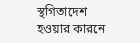স্থগিতাদেশ হওয়ার কারনে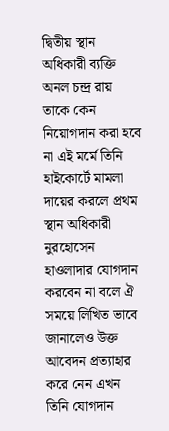দ্বিতীয় স্থান অধিকারী ব্যক্তি অনল চন্দ্র রায় তাকে কেন নিয়োগদান করা হবে না এই মর্মে তিনি হাইকোর্টে মামলা দায়ের করলে প্রথম স্থান অধিকারী নুরহোসেন হাওলাদার যোগদান করবেন না বলে ঐ সময়ে লিখিত ভাবে জানালেও উক্ত আবেদন প্রত্যাহার করে নেন এখন তিনি যোগদান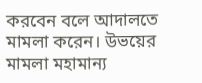করবেন বলে আদালতে
মামলা করেন। উভয়ের মামলা মহামান্য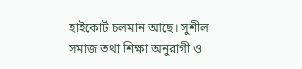হাইকোর্ট চলমান আছে। সুশীল সমাজ তথা শিক্ষা অনুরাগী ও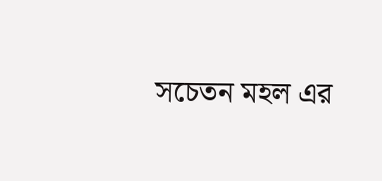সচেতন মহল এর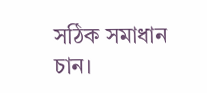সঠিক সমাধান চান।